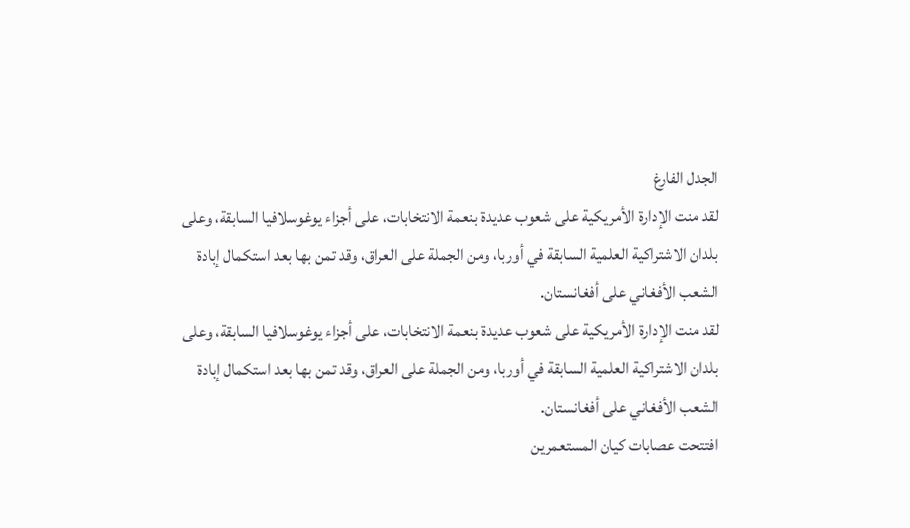الجدل الفارغ
لقد منت الإدارة الأمريكية على شعوب عديدة بنعمة الانتخابات، على أجزاء يوغوسلافيا السابقة، وعلى بلدان الاشتراكية العلمية السابقة في أوربا، ومن الجملة على العراق، وقد تمن بها بعد استكمال إبادة الشعب الأفغاني على أفغانستان.
لقد منت الإدارة الأمريكية على شعوب عديدة بنعمة الانتخابات، على أجزاء يوغوسلافيا السابقة، وعلى بلدان الاشتراكية العلمية السابقة في أوربا، ومن الجملة على العراق، وقد تمن بها بعد استكمال إبادة الشعب الأفغاني على أفغانستان.
افتتحت عصابات كيان المستعمرين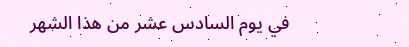في يوم السادس عشر من هذا الشهر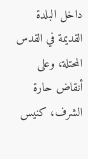داخل البلدة القديمة في القدس المحتلة، وعلى أنقاض حارة الشرف، كنيس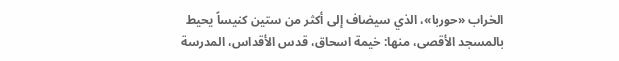الخراب «حوربا»، الذي سيضاف إلى أكثر من ستين كنيساً يحيط بالمسجد الأقصى، منها: خيمة اسحاق، قدس الأقداس، المدرسة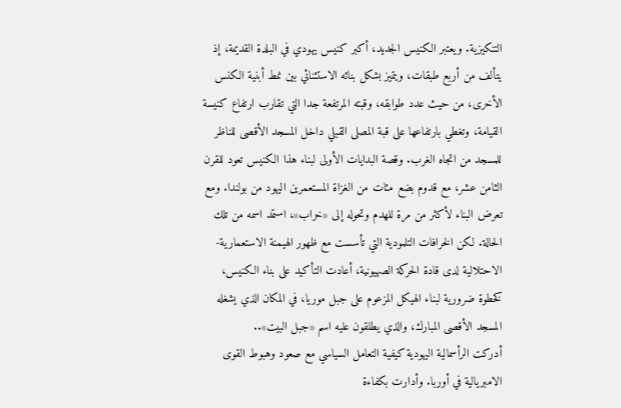التنكيزية. ويعتبر الكنيس الجديد، أكبر كنيس يهودي في البلدة القديمة، إذ يتألف من أربع طبقات، ويتميز بشكل بنائه الاستثنائي بين نمط أبنية الكنس الأخرى، من حيث عدد طوابقه، وقبته المرتفعة جدا التي تقارب ارتفاع كنيسة القيامة، وتغطي بارتفاعها على قبة المصلى القبلي داخل المسجد الأقصى للناظر للمسجد من اتجاه الغرب. وقصة البدايات الأولى لبناء هذا الكنيس تعود للقرن الثامن عشر، مع قدوم بضع مئات من الغزاة المستعمرين اليهود من بولندا. ومع تعرض البناء لأكثر من مرة للهدم وتحوله إلى «خراب»، استمد اسمه من تلك الحالة. لكن الخرافات التلمودية التي تأسست مع ظهور الهيمنة الاستعمارية-الاحتلالية لدى قادة الحركة الصهيونية، أعادت التأكيد على بناء الكنيس، كخطوة ضرورية لبناء الهيكل المزعوم على جبل موريا، في المكان الذي يشغله المسجد الأقصى المبارك، والذي يطلقون عليه اسم «جبل البيت»..
أدركت الرأسمالية اليهودية كيفية التعامل السياسي مع صعود وهبوط القوى الامبريالية في أوربا. وأدارت بكفاءة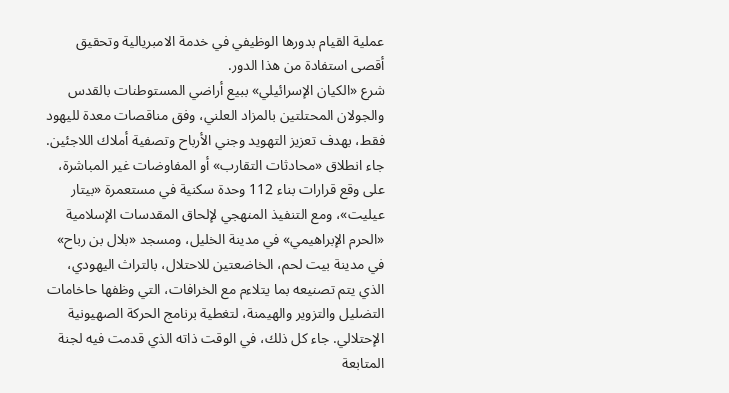عملية القيام بدورها الوظيفي في خدمة الامبريالية وتحقيق أقصى استفادة من هذا الدور.
شرع «الكيان الإسرائيلي» ببيع أراضي المستوطنات بالقدس والجولان المحتلتين بالمزاد العلني، وفق مناقصات معدة لليهود فقط، بهدف تعزيز التهويد وجني الأرباح وتصفية أملاك اللاجئين.
جاء انطلاق «محادثات التقارب» أو المفاوضات غير المباشرة، على وقع قرارات بناء 112 وحدة سكنية في مستعمرة «بيتار عيليت»، ومع التنفيذ المنهجي لإلحاق المقدسات الإسلامية «الحرم الإبراهيمي» في مدينة الخليل، ومسجد «بلال بن رباح» في مدينة بيت لحم، الخاضعتين للاحتلال، بالتراث اليهودي، الذي يتم تصنيعه بما يتلاءم مع الخرافات، التي وظفها حاخامات التضليل والتزوير والهيمنة، لتغطية برنامج الحركة الصهيونية الإحتلالي. جاء كل ذلك، في الوقت ذاته الذي قدمت فيه لجنة المتابعة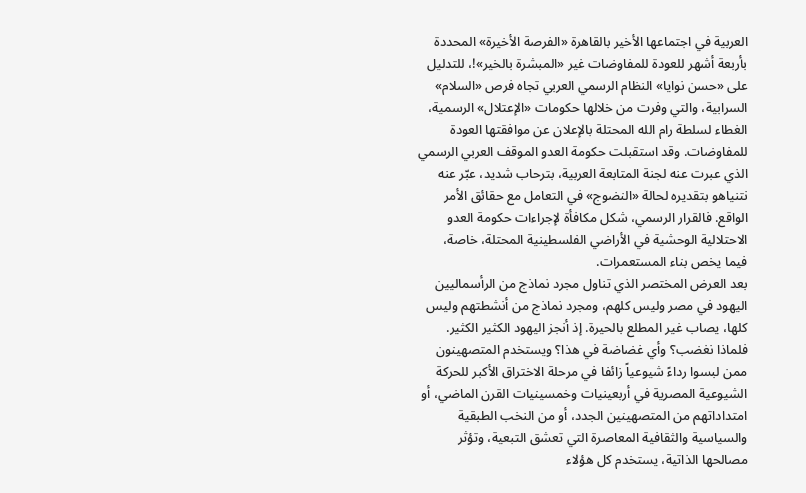العربية في اجتماعها الأخير بالقاهرة «الفرصة الأخيرة» المحددة بأربعة أشهر للعودة للمفاوضات غير «المبشرة بالخير»!، للتدليل على «حسن نوايا» النظام الرسمي العربي تجاه فرص «السلام» السرابية، والتي وفرت من خلالها حكومات «الإعتلال» الرسمية، الغطاء لسلطة رام الله المحتلة بالإعلان عن موافقتها العودة للمفاوضات. وقد استقبلت حكومة العدو الموقف العربي الرسمي الذي عبرت عنه لجنة المتابعة العربية، بترحاب شديد، عبّر عنه نتنياهو بتقديره لحالة «النضوج» في التعامل مع حقائق الأمر الواقع. فالقرار الرسمي، شكل مكافأة لإجراءات حكومة العدو الاحتلالية الوحشية في الأراضي الفلسطينية المحتلة، خاصة، فيما يخص بناء المستعمرات.
بعد العرض المختصر الذي تناول مجرد نماذج من الرأسماليين اليهود في مصر وليس كلهم، ومجرد نماذج من أنشطتهم وليس كلها، يصاب غير المطلع بالحيرة. إذ أنجز اليهود الكثير الكثير. فلماذا نغضب؟ وأي غضاضة في هذا؟ ويستخدم المتصهينون ممن لبسوا رداءً شيوعياً زائفا في مرحلة الاختراق الأكبر للحركة الشيوعية المصرية في أربعينيات وخمسينيات القرن الماضي، أو امتداداتهم من المتصهينين الجدد، أو من النخب الطبقية والسياسية والثقافية المعاصرة التي تعشق التبعية، وتؤثر مصالحها الذاتية، يستخدم كل هؤلاء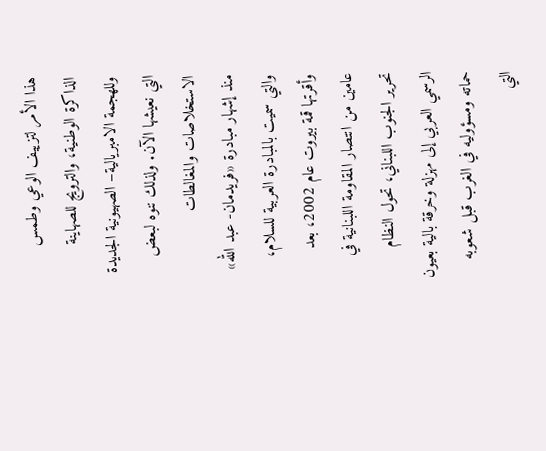هذا الأمر لتزييف الوعي وطمس الذاكرة الوطنية، والترويج للصهاينة وللهجمة الامبريالية– الصهيونية الجديدة التي نعيشها الآن. ولذلك ننوه لبعض الاستخلاصات والمغالطات
منذ إشهار مبادرة «فريدمان- عبد الله» والتي سميت بالمبادرة العربية للسلام، وأقرتها قمة بيروت عام 2002، بعد عامين من انتصار المقاومة اللبنانية في تحرير الجنوب اللبناني، تحول النظام الرسمي العربي إلى مهزلة وخرقة بالية بعيون حماته ومسؤوليه في الغرب قبل شعوبه التي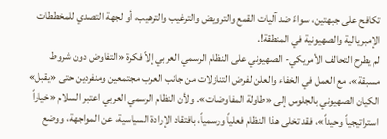تكافح على جبهتين، سواءً ضد آليات القمع والترويض والترغيب والترهيب، أو لجهة التصدي للمخططات الإمبريالية والصهيونية في المنطقة!.
لم يطرح التحالف الأمريكي- الصهيوني على النظام الرسمي العربي إلاّ فكرة «التفاوض دون شروط مسبقة»، مع العمل في الخفاء والعلن لفرض التنازلات من جانب العرب مجتمعين ومنفردين حتى «يقبل» الكيان الصهيوني بالجلوس إلى «طاولة المفاوضات». ولأن النظام الرسمي العربي اعتبر السلام «خياراً استراتيجياً وحيداً»، فقد تخلى هذا النظام فعلياً ورسمياً، بافتقاد الإرادة السياسية، عن المواجهة، ووضع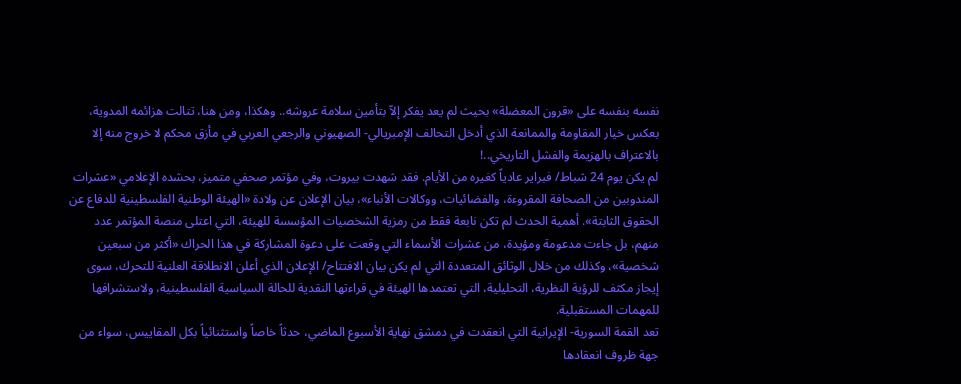نفسه بنفسه على «قرون المعضلة» بحيث لم يعد يفكر إلاّ بتأمين سلامة عروشه.. وهكذا، ومن هنا، تتالت هزائمه المدوية، بعكس خيار المقاومة والممانعة الذي أدخل التحالف الإمبريالي- الصهيوني والرجعي العربي في مأزق محكم لا خروج منه إلا بالاعتراف بالهزيمة والفشل التاريخي..!
لم يكن يوم 24 شباط/ فبراير عادياً كغيره من الأيام. فقد شهدت بيروت، وفي مؤتمر صحفي متميز، بحشده الإعلامي «عشرات المندوبين من الصحافة المقروءة، والفضائيات، ووكالات الأنباء»، بيان الإعلان عن ولادة «الهيئة الوطنية الفلسطينية للدفاع عن الحقوق الثابتة». أهمية الحدث لم تكن نابعة فقط من رمزية الشخصيات المؤسسة للهيئة، التي اعتلى منصة المؤتمر عدد منهم، بل جاءت مدعومة ومؤيدة، من عشرات الأسماء التي وقعت على دعوة المشاركة في هذا الحراك «أكثر من سبعين شخصية»، وكذلك من خلال الوثائق المتعددة التي لم يكن بيان الافتتاح/ الإعلان الذي أعلن الانطلاقة العلنية للتحرك، سوى إيجاز مكثف للرؤية النظرية، التحليلية، التي تعتمدها الهيئة في قراءتها النقدية للحالة السياسية الفلسطينية، ولاستشرافها للمهمات المستقبلية.
تعد القمة السورية- الإيرانية التي انعقدت في دمشق نهاية الأسبوع الماضي، حدثاً خاصاً واستثنائياً بكل المقاييس، سواء من جهة ظروف انعقادها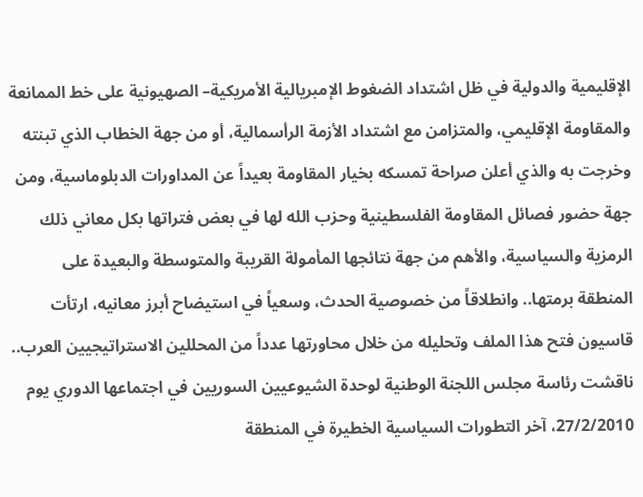الإقليمية والدولية في ظل اشتداد الضغوط الإمبريالية الأمريكية– الصهيونية على خط الممانعة والمقاومة الإقليمي، والمتزامن مع اشتداد الأزمة الرأسمالية، أو من جهة الخطاب الذي تبنته وخرجت به والذي أعلن صراحة تمسكه بخيار المقاومة بعيداً عن المداورات الدبلوماسية، ومن جهة حضور فصائل المقاومة الفلسطينية وحزب الله لها في بعض فتراتها بكل معاني ذلك الرمزية والسياسية، والأهم من جهة نتائجها المأمولة القريبة والمتوسطة والبعيدة على المنطقة برمتها.. وانطلاقاً من خصوصية الحدث، وسعياً في استيضاح أبرز معانيه، ارتأت قاسيون فتح هذا الملف وتحليله من خلال محاورتها عدداً من المحللين الاستراتيجيين العرب..
ناقشت رئاسة مجلس اللجنة الوطنية لوحدة الشيوعيين السوريين في اجتماعها الدوري يوم 27/2/2010، آخر التطورات السياسية الخطيرة في المنطقة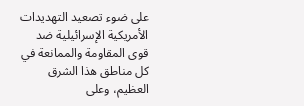على ضوء تصعيد التهديدات الأمريكية الإسرائيلية ضد قوى المقاومة والممانعة في كل مناطق هذا الشرق العظيم، وعلى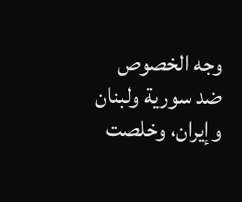وجه الخصوص ضد سورية ولبنان وإيران، وخلصت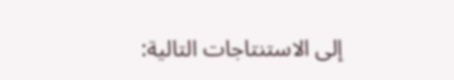إلى الاستنتاجات التالية: